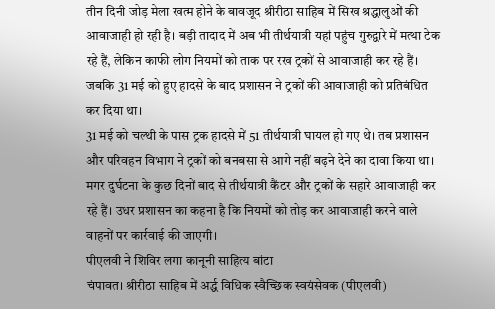तीन दिनी जोड़ मेला खत्म होने के बावजूद श्रीरीठा साहिब में सिख श्रद्धालुओं की आवाजाही हो रही है। बड़ी तादाद में अब भी तीर्थयात्री यहां पहुंच गुरुद्वारे में मत्था टेक रहे हैं, लेकिन काफी लोग नियमों को ताक पर रख ट्रकों से आवाजाही कर रहे हैं। जबकि 31 मई को हुए हादसे के बाद प्रशासन ने ट्रकों की आवाजाही को प्रतिबंधित कर दिया था।
31 मई को चल्थी के पास ट्रक हादसे में 51 तीर्थयात्री घायल हो गए थे। तब प्रशासन और परिवहन विभाग ने ट्रकों को बनबसा से आगे नहीं बढ़ने देने का दावा किया था। मगर दुर्घटना के कुछ दिनों बाद से तीर्थयात्री कैंटर और ट्रकों के सहारे आवाजाही कर रहे हैं। उधर प्रशासन का कहना है कि नियमों को तोड़ कर आवाजाही करने वाले वाहनों पर कार्रवाई की जाएगी।
पीएलवी ने शिविर लगा कानूनी साहित्य बांटा
चंपावत। श्रीरीठा साहिब में अर्द्ध विधिक स्वैच्छिक स्वयंसेवक (पीएलवी)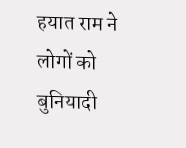हयात राम ने लोगों को बुनियादी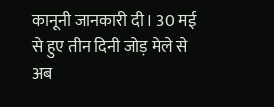कानूनी जानकारी दी। 30 मई से हुए तीन दिनी जोड़ मेले से अब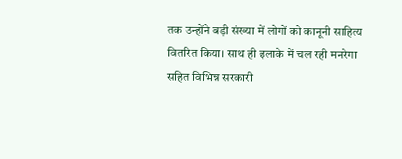तक उन्होंने बड़ी संख्या में लोगों को कानूनी साहित्य वितरित किया। साथ ही इलाके में चल रही मनरेगा सहित विभिन्न सरकारी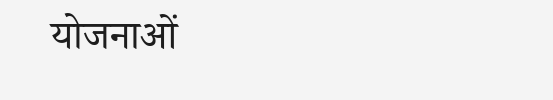योजनाओं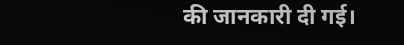की जानकारी दी गई।